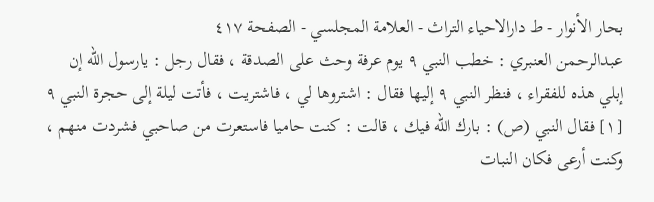بحار الأنوار - ط دارالاحیاء التراث - العلامة المجلسي - الصفحة ٤١٧
عبدالرحمن العنبري : خطب النبي ٩ يوم عرفة وحث على الصدقة ، فقال رجل : يارسول الله إن إبلي هذه للفقراء ، فنظر النبي ٩ إليها فقال : اشتروها لي ، فاشتريت ، فأتت ليلة إلى حجرة النبي ٩ [١] فقال النبي (ص) : بارك الله فيك ، قالت : كنت حاميا فاستعرت من صاحبي فشردت منهم ، وكنت أرعى فكان النبات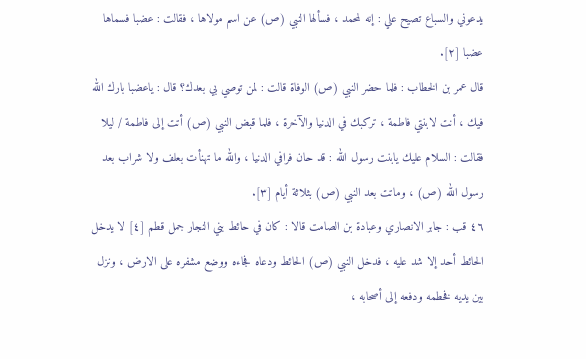يدعوني والسباع تصيح علي : إنه لمحمد ، فسألها النبي (ص) عن اسم مولاها ، فقالت : عضبا فسماها عضبا [٢].
قال عمر بن الخطاب : فلما حضر النبي (ص) الوفاة قالت : لمن توصي بي بعدك؟ قال : ياعضبا بارك الله فيك ، أنت لابنتي فاطمة ، تركبك في الدنيا والآخرة ، فلما قبض النبي (ص) أتت إلى فاطمة / ليلا فقالت : السلام عليك يابنت رسول الله : قد حان فرافي الدنيا ، والله ما تهنأت بعلف ولا شراب بعد رسول الله (ص) ، وماتت بعد النبي (ص) بثلاثة أيام [٣].
٤٦ قب : جابر الانصاري وعبادة بن الصامت قالا : كان في حائط بني النجار جمل قطم [٤] لا يدخل الحائط أحد إلا شد عليه ، فدخل النبي (ص) الحائط ودعاه فجاءه ووضع مشفره على الارض ، ونزل بين يديه فخطمه ودفعه إلى أصحابه ،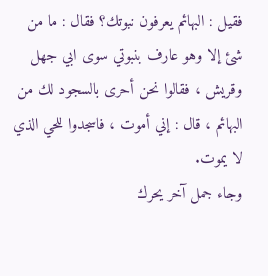فقيل : البهائم يعرفون نبوتك؟ فقال : ما من شئ إلا وهو عارف بنبوتي سوى ابي جهل وقريش ، فقالوا نحن أحرى بالسجود لك من البهائم ، قال : إني أموت ، فاسجدوا للحي الذي لا يموت.
وجاء جمل آخر يحرك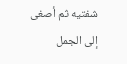شفتيه ثم أصغى إلى الجمل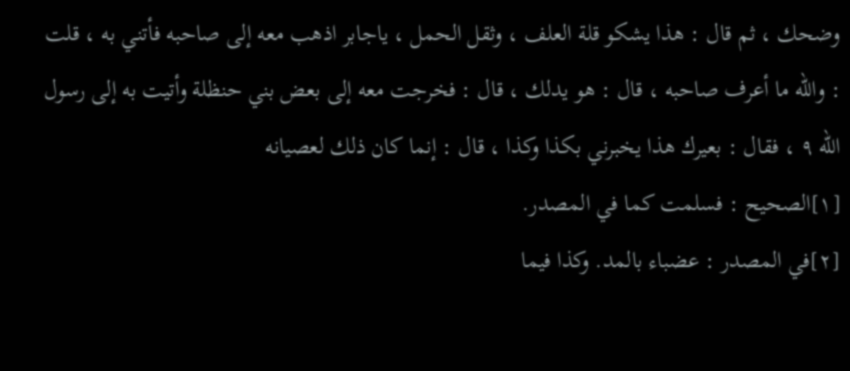وضحك ، ثم قال : هذا يشكو قلة العلف ، وثقل الحمل ، ياجابر اذهب معه إلى صاحبه فأتني به ، قلت : والله ما أعرف صاحبه ، قال : هو يدلك ، قال : فخرجت معه إلى بعض بني حنظلة وأتيت به إلى رسول الله ٩ ، فقال : بعيرك هذا يخبرني بكذا وكذا ، قال : إنما كان ذلك لعصيانه
[١]الصحيح : فسلمت كما في المصدر.
[٢]في المصدر : عضباء بالمد. وكذا فيما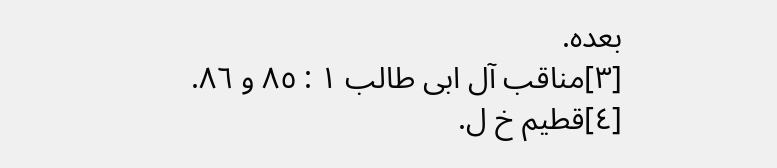بعده.
[٣]مناقب آل ابى طالب ١ : ٨٥ و ٨٦.
[٤]قطيم خ ل.